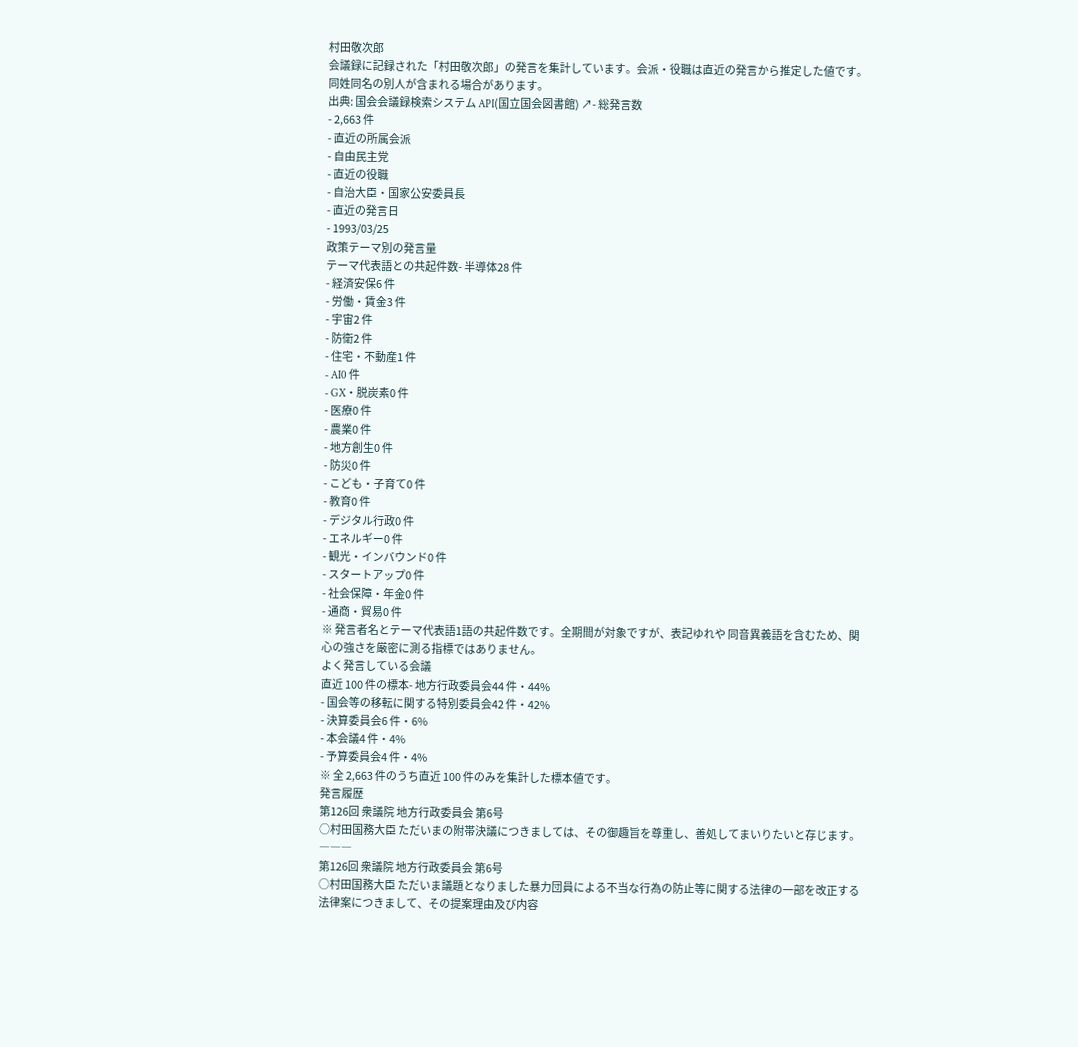村田敬次郎
会議録に記録された「村田敬次郎」の発言を集計しています。会派・役職は直近の発言から推定した値です。同姓同名の別人が含まれる場合があります。
出典: 国会会議録検索システム API(国立国会図書館) ↗- 総発言数
- 2,663 件
- 直近の所属会派
- 自由民主党
- 直近の役職
- 自治大臣・国家公安委員長
- 直近の発言日
- 1993/03/25
政策テーマ別の発言量
テーマ代表語との共起件数- 半導体28 件
- 経済安保6 件
- 労働・賃金3 件
- 宇宙2 件
- 防衛2 件
- 住宅・不動産1 件
- AI0 件
- GX・脱炭素0 件
- 医療0 件
- 農業0 件
- 地方創生0 件
- 防災0 件
- こども・子育て0 件
- 教育0 件
- デジタル行政0 件
- エネルギー0 件
- 観光・インバウンド0 件
- スタートアップ0 件
- 社会保障・年金0 件
- 通商・貿易0 件
※ 発言者名とテーマ代表語1語の共起件数です。全期間が対象ですが、表記ゆれや 同音異義語を含むため、関心の強さを厳密に測る指標ではありません。
よく発言している会議
直近 100 件の標本- 地方行政委員会44 件・44%
- 国会等の移転に関する特別委員会42 件・42%
- 決算委員会6 件・6%
- 本会議4 件・4%
- 予算委員会4 件・4%
※ 全 2,663 件のうち直近 100 件のみを集計した標本値です。
発言履歴
第126回 衆議院 地方行政委員会 第6号
○村田国務大臣 ただいまの附帯決議につきましては、その御趣旨を尊重し、善処してまいりたいと存じます。 ―――
第126回 衆議院 地方行政委員会 第6号
○村田国務大臣 ただいま議題となりました暴力団員による不当な行為の防止等に関する法律の一部を改正する法律案につきまして、その提案理由及び内容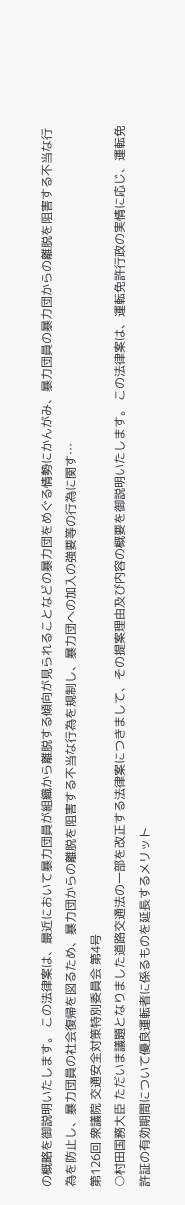の概略を御説明いたします。 この法律案は、最近において暴力団員が組織から離脱する傾向が見られることなどの暴力団をめぐる情勢にかんがみ、暴力団員の暴力団からの離脱を阻害する不当な行為を防止し、暴力団員の社会復帰を図るため、暴力団からの離脱を阻害する不当な行為を規制し、暴力団への加入の強要等の行為に関す…
第126回 衆議院 交通安全対策特別委員会 第4号
○村田国務大臣 ただいま議題となりました道路交通法の一部を改正する法律案につきまして、その提案理由及び内容の概要を御説明いたします。 この法律案は、運転免許行政の実情に応じ、運転免許証の有効期間について優良運転者に係るものを延長するメリット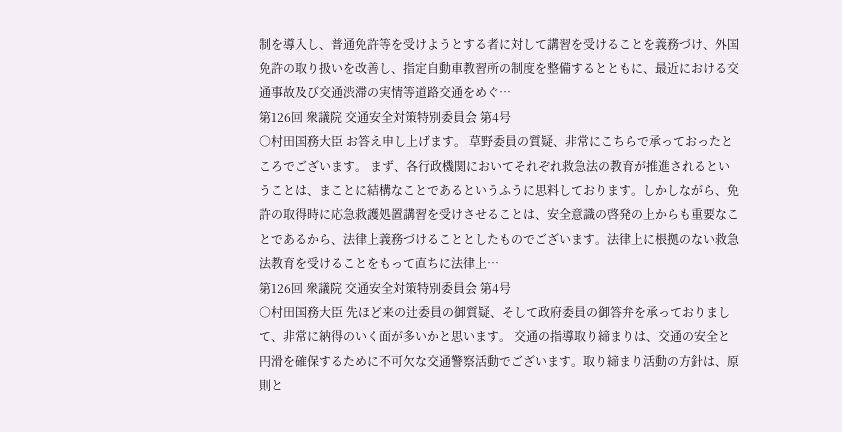制を導入し、普通免許等を受けようとする者に対して講習を受けることを義務づけ、外国免許の取り扱いを改善し、指定自動車教習所の制度を整備するとともに、最近における交通事故及び交通渋滞の実情等道路交通をめぐ…
第126回 衆議院 交通安全対策特別委員会 第4号
○村田国務大臣 お答え申し上げます。 草野委員の質疑、非常にこちらで承っておったところでございます。 まず、各行政機関においてそれぞれ救急法の教育が推進されるということは、まことに結構なことであるというふうに思料しております。しかしながら、免許の取得時に応急救護処置講習を受けさせることは、安全意識の啓発の上からも重要なことであるから、法律上義務づけることとしたものでございます。法律上に根拠のない救急法教育を受けることをもって直ちに法律上…
第126回 衆議院 交通安全対策特別委員会 第4号
○村田国務大臣 先ほど来の辻委員の御質疑、そして政府委員の御答弁を承っておりまして、非常に納得のいく面が多いかと思います。 交通の指導取り締まりは、交通の安全と円滑を確保するために不可欠な交通警察活動でございます。取り締まり活動の方針は、原則と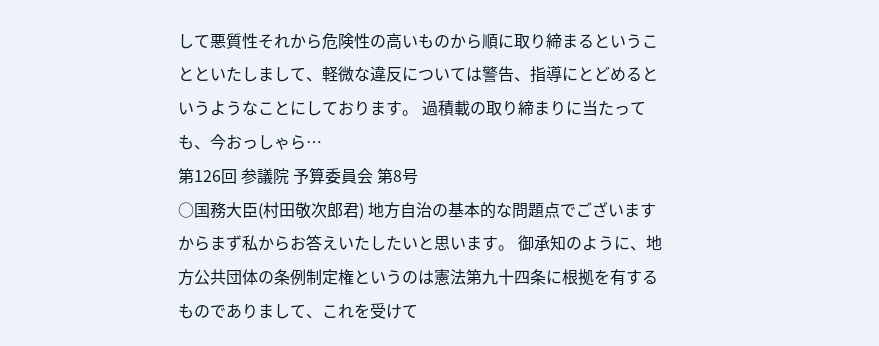して悪質性それから危険性の高いものから順に取り締まるということといたしまして、軽微な違反については警告、指導にとどめるというようなことにしております。 過積載の取り締まりに当たっても、今おっしゃら…
第126回 参議院 予算委員会 第8号
○国務大臣(村田敬次郎君) 地方自治の基本的な問題点でございますからまず私からお答えいたしたいと思います。 御承知のように、地方公共団体の条例制定権というのは憲法第九十四条に根拠を有するものでありまして、これを受けて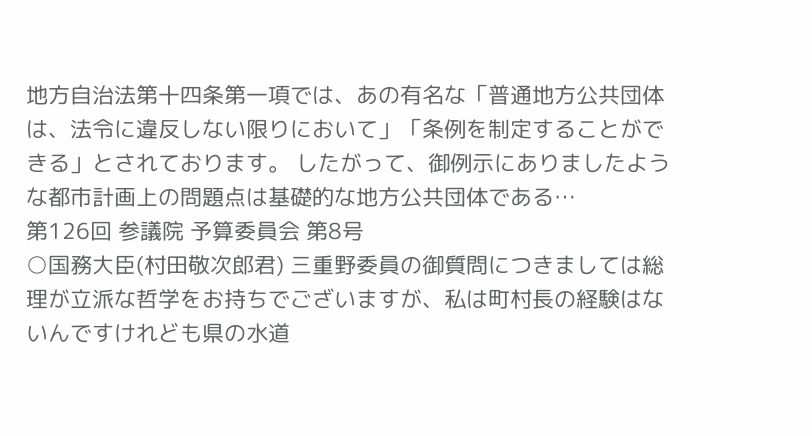地方自治法第十四条第一項では、あの有名な「普通地方公共団体は、法令に違反しない限りにおいて」「条例を制定することができる」とされております。 したがって、御例示にありましたような都市計画上の問題点は基礎的な地方公共団体である…
第126回 参議院 予算委員会 第8号
○国務大臣(村田敬次郎君) 三重野委員の御質問につきましては総理が立派な哲学をお持ちでございますが、私は町村長の経験はないんですけれども県の水道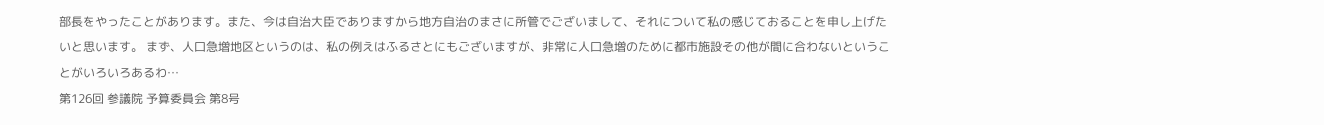部長をやったことがあります。また、今は自治大臣でありますから地方自治のまさに所管でございまして、それについて私の感じておることを申し上げたいと思います。 まず、人口急増地区というのは、私の例えはふるさとにもございますが、非常に人口急増のために都市施設その他が間に合わないということがいろいろあるわ…
第126回 参議院 予算委員会 第8号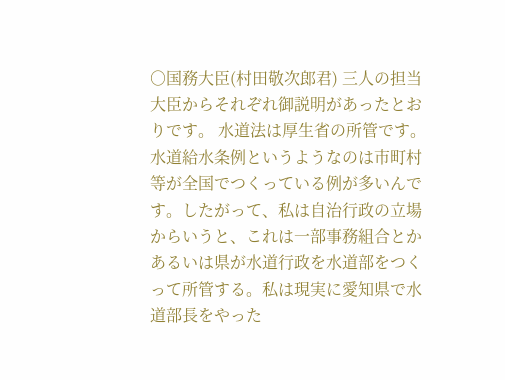○国務大臣(村田敬次郎君) 三人の担当大臣からそれぞれ御説明があったとおりです。 水道法は厚生省の所管です。水道給水条例というようなのは市町村等が全国でつくっている例が多いんです。したがって、私は自治行政の立場からいうと、これは一部事務組合とかあるいは県が水道行政を水道部をつくって所管する。私は現実に愛知県で水道部長をやった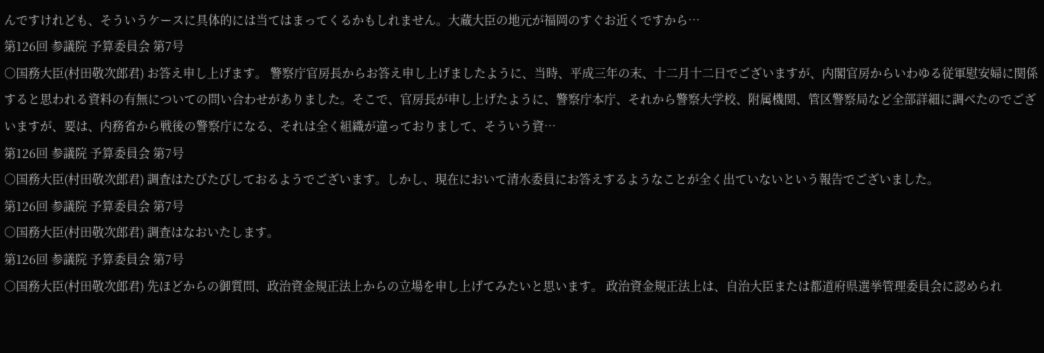んですけれども、そういうケースに具体的には当てはまってくるかもしれません。大蔵大臣の地元が福岡のすぐお近くですから…
第126回 参議院 予算委員会 第7号
○国務大臣(村田敬次郎君) お答え申し上げます。 警察庁官房長からお答え申し上げましたように、当時、平成三年の末、十二月十二日でございますが、内閣官房からいわゆる従軍慰安婦に関係すると思われる資料の有無についての問い合わせがありました。そこで、官房長が申し上げたように、警察庁本庁、それから警察大学校、附属機関、管区警察局など全部詳細に調べたのでございますが、要は、内務省から戦後の警察庁になる、それは全く組織が違っておりまして、そういう資…
第126回 参議院 予算委員会 第7号
○国務大臣(村田敬次郎君) 調査はたびたびしておるようでございます。しかし、現在において清水委員にお答えするようなことが全く出ていないという報告でございました。
第126回 参議院 予算委員会 第7号
○国務大臣(村田敬次郎君) 調査はなおいたします。
第126回 参議院 予算委員会 第7号
○国務大臣(村田敬次郎君) 先ほどからの御質問、政治資金規正法上からの立場を申し上げてみたいと思います。 政治資金規正法上は、自治大臣または都道府県選挙管理委員会に認められ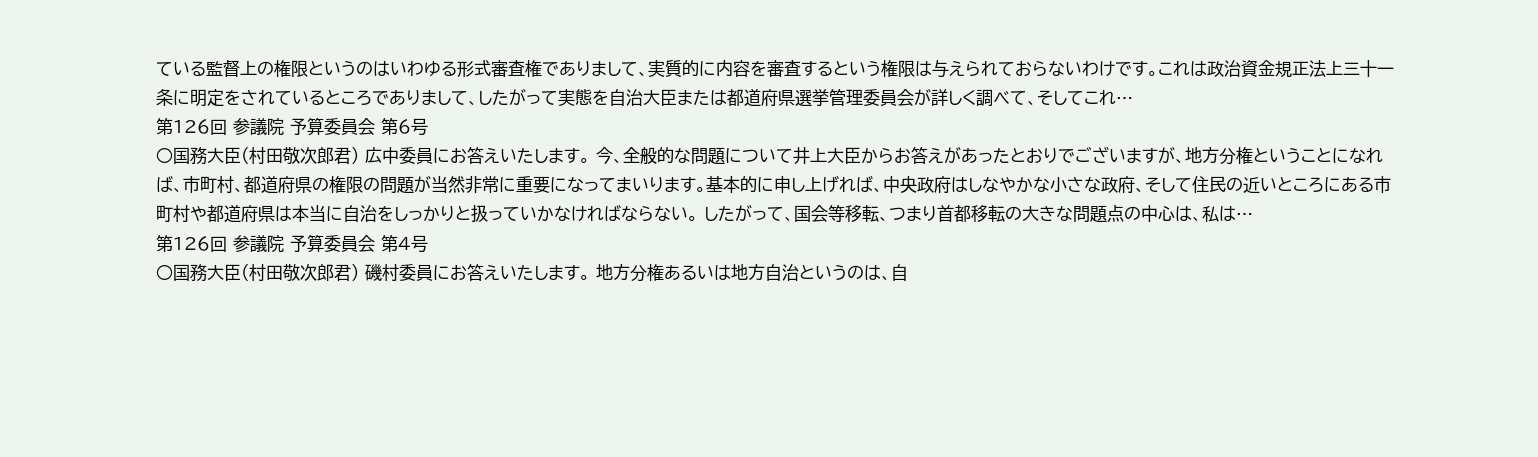ている監督上の権限というのはいわゆる形式審査権でありまして、実質的に内容を審査するという権限は与えられておらないわけです。これは政治資金規正法上三十一条に明定をされているところでありまして、したがって実態を自治大臣または都道府県選挙管理委員会が詳しく調べて、そしてこれ…
第126回 参議院 予算委員会 第6号
○国務大臣(村田敬次郎君) 広中委員にお答えいたします。 今、全般的な問題について井上大臣からお答えがあったとおりでございますが、地方分権ということになれば、市町村、都道府県の権限の問題が当然非常に重要になってまいります。基本的に申し上げれば、中央政府はしなやかな小さな政府、そして住民の近いところにある市町村や都道府県は本当に自治をしっかりと扱っていかなければならない。 したがって、国会等移転、つまり首都移転の大きな問題点の中心は、私は…
第126回 参議院 予算委員会 第4号
○国務大臣(村田敬次郎君) 磯村委員にお答えいたします。 地方分権あるいは地方自治というのは、自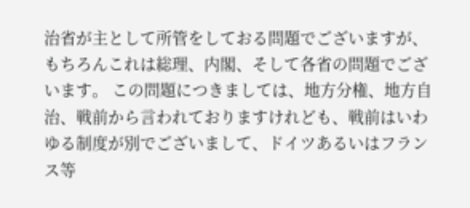治省が主として所管をしておる問題でございますが、もちろんこれは総理、内閣、そして各省の問題でございます。 この問題につきましては、地方分権、地方自治、戦前から言われておりますけれども、戦前はいわゆる制度が別でございまして、ドイツあるいはフランス等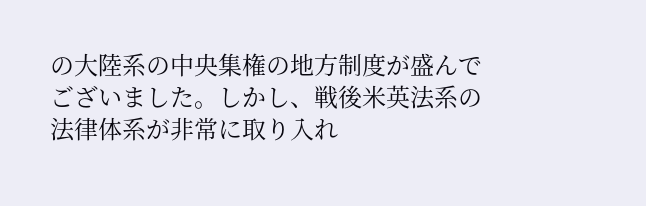の大陸系の中央集権の地方制度が盛んでございました。しかし、戦後米英法系の法律体系が非常に取り入れ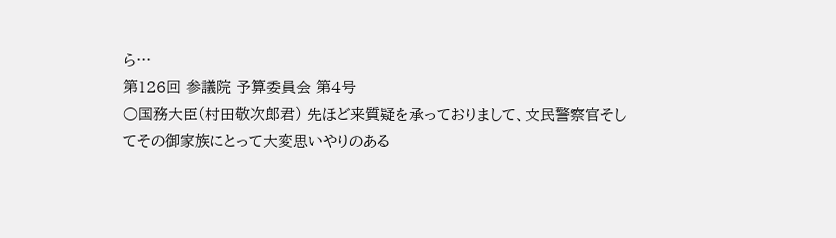ら…
第126回 参議院 予算委員会 第4号
○国務大臣(村田敬次郎君) 先ほど来質疑を承っておりまして、文民警察官そしてその御家族にとって大変思いやりのある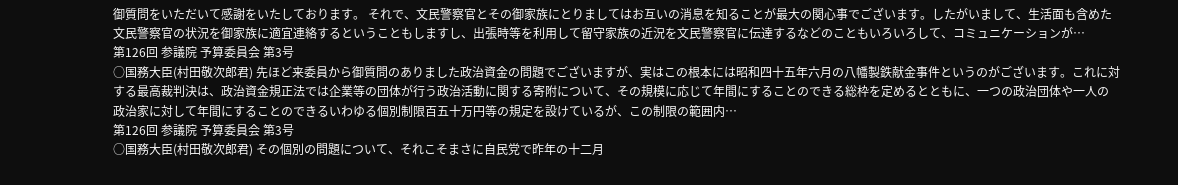御質問をいただいて感謝をいたしております。 それで、文民警察官とその御家族にとりましてはお互いの消息を知ることが最大の関心事でございます。したがいまして、生活面も含めた文民警察官の状況を御家族に適宜連絡するということもしますし、出張時等を利用して留守家族の近況を文民警察官に伝達するなどのこともいろいろして、コミュニケーションが…
第126回 参議院 予算委員会 第3号
○国務大臣(村田敬次郎君) 先ほど来委員から御質問のありました政治資金の問題でございますが、実はこの根本には昭和四十五年六月の八幡製鉄献金事件というのがございます。これに対する最高裁判決は、政治資金規正法では企業等の団体が行う政治活動に関する寄附について、その規模に応じて年間にすることのできる総枠を定めるとともに、一つの政治団体や一人の政治家に対して年間にすることのできるいわゆる個別制限百五十万円等の規定を設けているが、この制限の範囲内…
第126回 参議院 予算委員会 第3号
○国務大臣(村田敬次郎君) その個別の問題について、それこそまさに自民党で昨年の十二月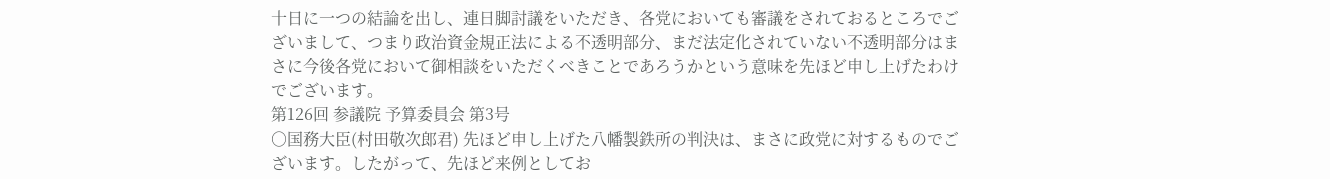十日に一つの結論を出し、連日脚討議をいただき、各党においても審議をされておるところでございまして、つまり政治資金規正法による不透明部分、まだ法定化されていない不透明部分はまさに今後各党において御相談をいただくべきことであろうかという意味を先ほど申し上げたわけでございます。
第126回 参議院 予算委員会 第3号
○国務大臣(村田敬次郎君) 先ほど申し上げた八幡製鉄所の判決は、まさに政党に対するものでございます。したがって、先ほど来例としてお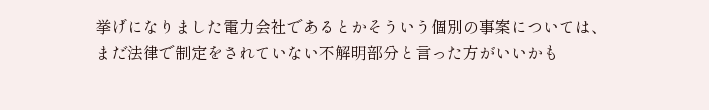挙げになりました電力会社であるとかそういう個別の事案については、まだ法律で制定をされていない不解明部分と言った方がいいかも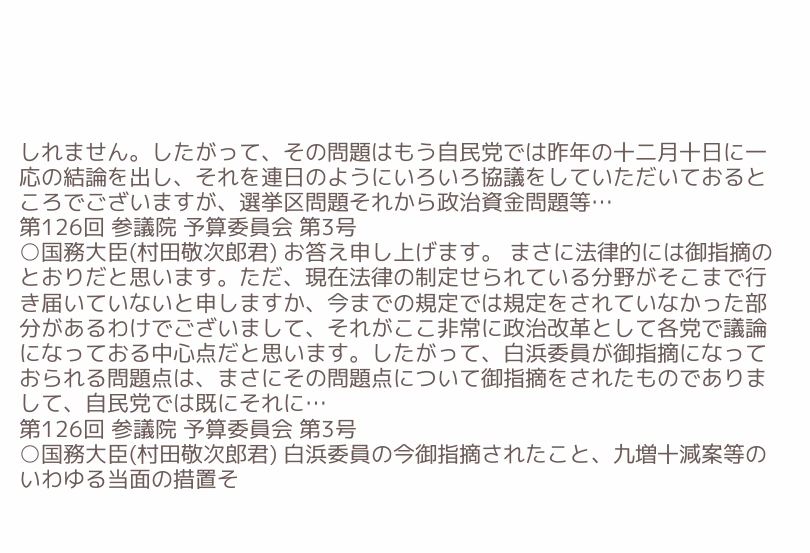しれません。したがって、その問題はもう自民党では昨年の十二月十日に一応の結論を出し、それを連日のようにいろいろ協議をしていただいておるところでございますが、選挙区問題それから政治資金問題等…
第126回 参議院 予算委員会 第3号
○国務大臣(村田敬次郎君) お答え申し上げます。 まさに法律的には御指摘のとおりだと思います。ただ、現在法律の制定せられている分野がそこまで行き届いていないと申しますか、今までの規定では規定をされていなかった部分があるわけでございまして、それがここ非常に政治改革として各党で議論になっておる中心点だと思います。したがって、白浜委員が御指摘になっておられる問題点は、まさにその問題点について御指摘をされたものでありまして、自民党では既にそれに…
第126回 参議院 予算委員会 第3号
○国務大臣(村田敬次郎君) 白浜委員の今御指摘されたこと、九増十減案等のいわゆる当面の措置そ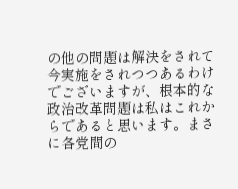の他の問題は解決をされて今実施をされつつあるわけでございますが、根本的な政治改革問題は私はこれからであると思います。まさに各党間の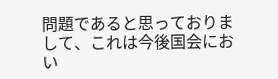問題であると思っておりまして、これは今後国会におい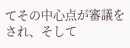てその中心点が審議をされ、そして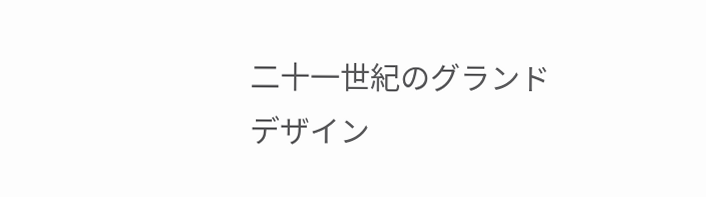二十一世紀のグランドデザイン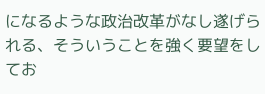になるような政治改革がなし遂げられる、そういうことを強く要望をしてお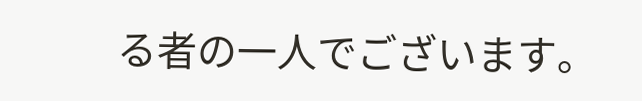る者の一人でございます。